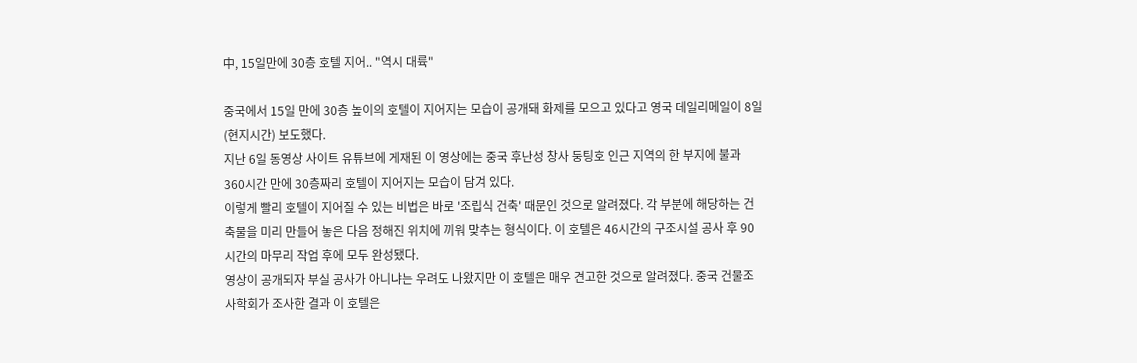中, 15일만에 30층 호텔 지어.. "역시 대륙"

중국에서 15일 만에 30층 높이의 호텔이 지어지는 모습이 공개돼 화제를 모으고 있다고 영국 데일리메일이 8일(현지시간) 보도했다.
지난 6일 동영상 사이트 유튜브에 게재된 이 영상에는 중국 후난성 창사 둥팅호 인근 지역의 한 부지에 불과 360시간 만에 30층짜리 호텔이 지어지는 모습이 담겨 있다.
이렇게 빨리 호텔이 지어질 수 있는 비법은 바로 '조립식 건축' 때문인 것으로 알려졌다. 각 부분에 해당하는 건축물을 미리 만들어 놓은 다음 정해진 위치에 끼워 맞추는 형식이다. 이 호텔은 46시간의 구조시설 공사 후 90시간의 마무리 작업 후에 모두 완성됐다.
영상이 공개되자 부실 공사가 아니냐는 우려도 나왔지만 이 호텔은 매우 견고한 것으로 알려졌다. 중국 건물조사학회가 조사한 결과 이 호텔은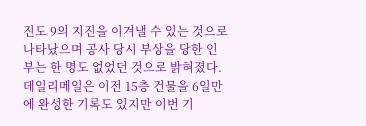진도 9의 지진을 이겨낼 수 있는 것으로 나타났으며 공사 당시 부상을 당한 인부는 한 명도 없었던 것으로 밝혀졌다.
데일리메일은 이전 15층 건물을 6일만에 완성한 기록도 있지만 이번 기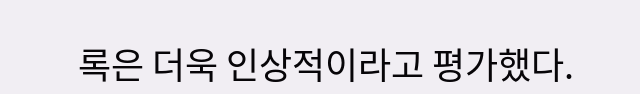록은 더욱 인상적이라고 평가했다.